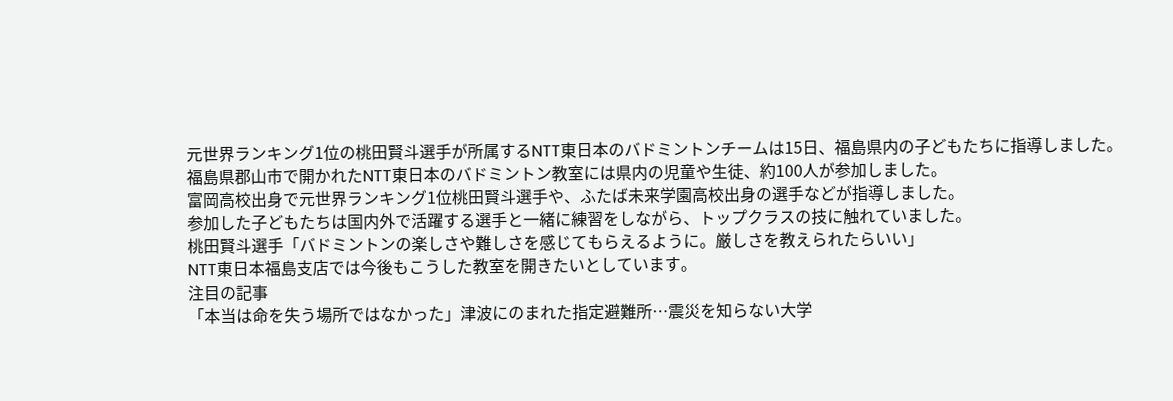元世界ランキング1位の桃田賢斗選手が所属するNTT東日本のバドミントンチームは15日、福島県内の子どもたちに指導しました。
福島県郡山市で開かれたNTT東日本のバドミントン教室には県内の児童や生徒、約100人が参加しました。
富岡高校出身で元世界ランキング1位桃田賢斗選手や、ふたば未来学園高校出身の選手などが指導しました。
参加した子どもたちは国内外で活躍する選手と一緒に練習をしながら、トップクラスの技に触れていました。
桃田賢斗選手「バドミントンの楽しさや難しさを感じてもらえるように。厳しさを教えられたらいい」
NTT東日本福島支店では今後もこうした教室を開きたいとしています。
注目の記事
「本当は命を失う場所ではなかった」津波にのまれた指定避難所…震災を知らない大学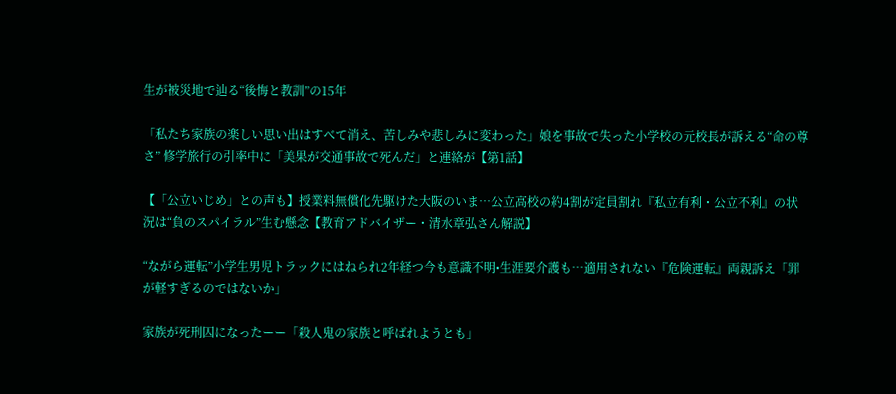生が被災地で辿る“後悔と教訓”の15年

「私たち家族の楽しい思い出はすべて消え、苦しみや悲しみに変わった」娘を事故で失った小学校の元校長が訴える“命の尊さ” 修学旅行の引率中に「美果が交通事故で死んだ」と連絡が【第1話】

【「公立いじめ」との声も】授業料無償化先駆けた大阪のいま…公立高校の約4割が定員割れ『私立有利・公立不利』の状況は“負のスパイラル”生む懸念【教育アドバイザー・清水章弘さん解説】

“ながら運転”小学生男児トラックにはねられ2年経つ今も意識不明•生涯要介護も…適用されない『危険運転』両親訴え「罪が軽すぎるのではないか」

家族が死刑囚になったーー「殺人鬼の家族と呼ばれようとも」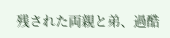残された両親と弟、過酷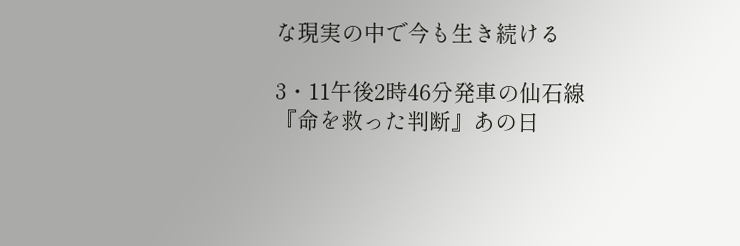な現実の中で今も生き続ける

3・11午後2時46分発車の仙石線『命を救った判断』あの日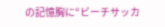の記憶胸に“ビーチサッカ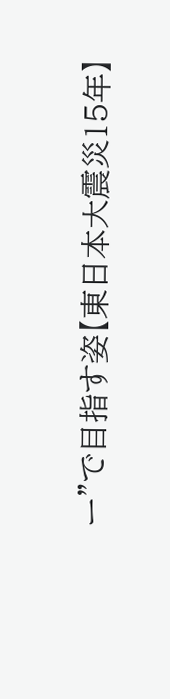ー”で目指す姿【東日本大震災15年】